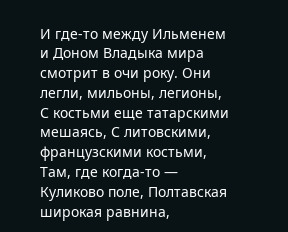И где-то между Ильменем и Доном Владыка мира смотрит в очи року. Они легли, мильоны, легионы, С костьми еще татарскими мешаясь, С литовскими, французскими костьми, Там, где когда-то — Куликово поле, Полтавская широкая равнина,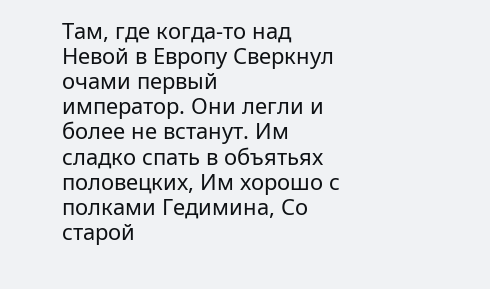Там, где когда-то над Невой в Европу Сверкнул очами первый император. Они легли и более не встанут. Им сладко спать в объятьях половецких, Им хорошо с полками Гедимина, Со старой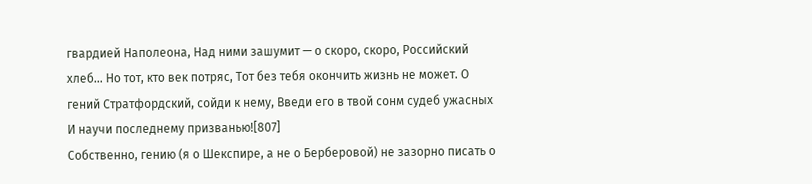гвардией Наполеона, Над ними зашумит — о скоро, скоро, Российский хлеб… Но тот, кто век потряс, Тот без тебя окончить жизнь не может. О гений Стратфордский, сойди к нему, Введи его в твой сонм судеб ужасных И научи последнему призванью![807]
Собственно, гению (я о Шекспире, а не о Берберовой) не зазорно писать о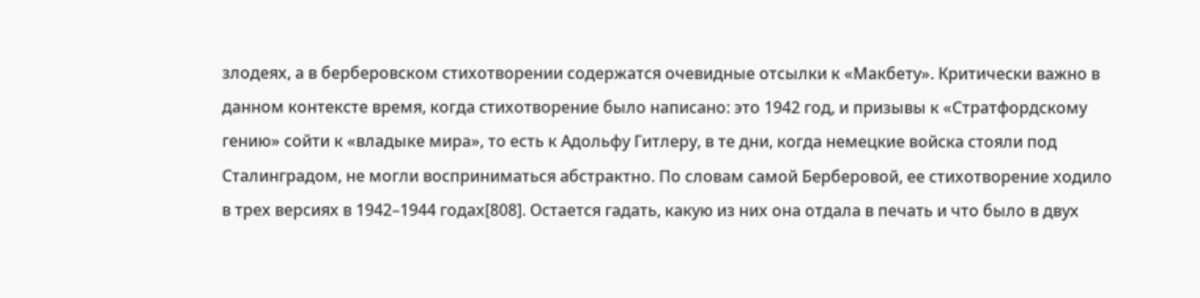злодеях, а в берберовском стихотворении содержатся очевидные отсылки к «Макбету». Критически важно в данном контексте время, когда стихотворение было написано: это 1942 год, и призывы к «Стратфордскому гению» сойти к «владыке мира», то есть к Адольфу Гитлеру, в те дни, когда немецкие войска стояли под Сталинградом, не могли восприниматься абстрактно. По словам самой Берберовой, ее стихотворение ходило в трех версиях в 1942–1944 годах[808]. Остается гадать, какую из них она отдала в печать и что было в двух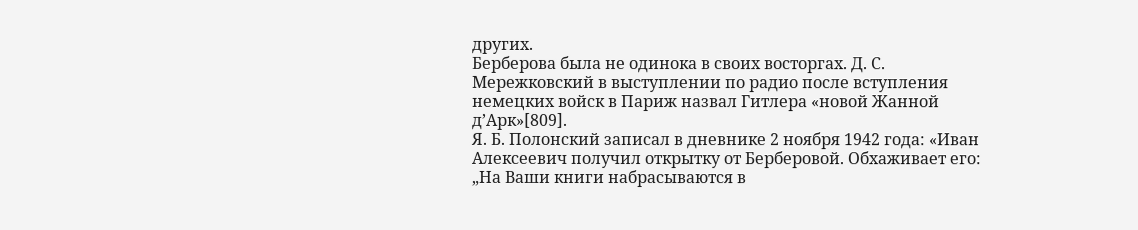других.
Берберова была не одинока в своих восторгах. Д. С. Мережковский в выступлении по радио после вступления немецких войск в Париж назвал Гитлера «новой Жанной д’Арк»[809].
Я. Б. Полонский записал в дневнике 2 ноября 1942 года: «Иван Алексеевич получил открытку от Берберовой. Обхаживает его: „На Ваши книги набрасываются в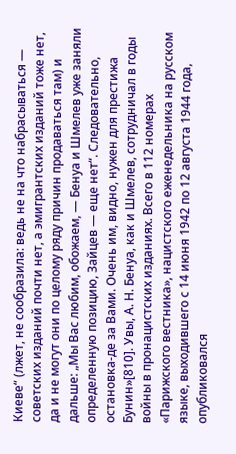Киеве“ (лжет, не сообразила: ведь не на что набрасываться — советских изданий почти нет, а эмигрантских изданий тоже нет, да и не могут они по целому ряду причин продаваться там) и дальше: „Мы Вас любим, обожаем, — Бенуа и Шмелев уже заняли определенную позицию, Зайцев — еще нет“. Следовательно, остановка-де за Вами. Очень им, видно, нужен для престижа Бунин»[810]. Увы, А. Н. Бенуа, как и Шмелев, сотрудничал в годы войны в пронацистских изданиях. Всего в 112 номерах «Парижского вестника», нацистского еженедельника на русском языке, выходившего с 14 июня 1942 по 12 августа 1944 года, опубликовался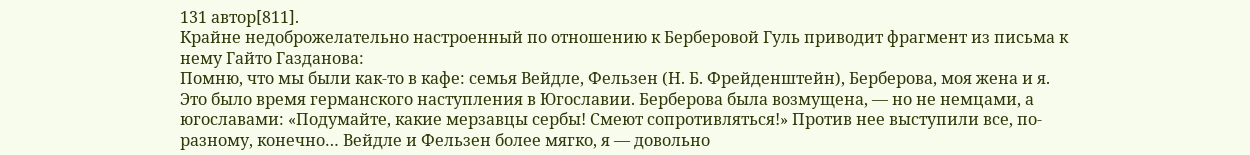131 автор[811].
Крайне недоброжелательно настроенный по отношению к Берберовой Гуль приводит фрагмент из письма к нему Гайто Газданова:
Помню, что мы были как-то в кафе: семья Вейдле, Фельзен (Н. Б. Фрейденштейн), Берберова, моя жена и я. Это было время германского наступления в Югославии. Берберова была возмущена, — но не немцами, а югославами: «Подумайте, какие мерзавцы сербы! Смеют сопротивляться!» Против нее выступили все, по-разному, конечно… Вейдле и Фельзен более мягко, я — довольно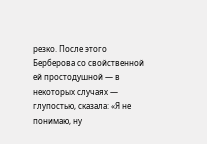резко. После этого Берберова со свойственной ей простодушной — в некоторых случаях — глупостью, сказала: «Я не понимаю, ну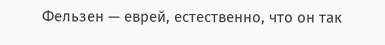Фельзен — еврей, естественно, что он так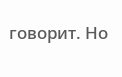говорит. Но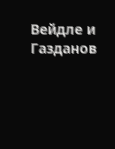Вейдле и Газданов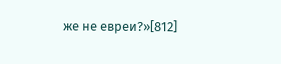же не евреи?»[812]